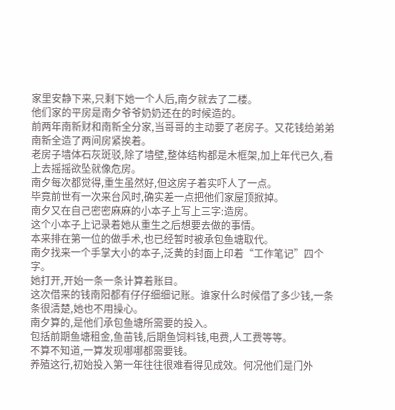家里安静下来,只剩下她一个人后,南夕就去了二楼。
他们家的平房是南夕爷爷奶奶还在的时候造的。
前两年南新财和南新全分家,当哥哥的主动要了老房子。又花钱给弟弟南新全造了两间房紧挨着。
老房子墙体石灰斑驳,除了墙壁,整体结构都是木框架,加上年代已久,看上去摇摇欲坠就像危房。
南夕每次都觉得,重生虽然好,但这房子着实吓人了一点。
毕竟前世有一次来台风时,确实差一点把他们家屋顶掀掉。
南夕又在自己密密麻麻的小本子上写上三字:造房。
这个小本子上记录着她从重生之后想要去做的事情。
本来排在第一位的做手术,也已经暂时被承包鱼塘取代。
南夕找来一个手掌大小的本子,泛黄的封面上印着“工作笔记”四个字。
她打开,开始一条一条计算着账目。
这次借来的钱南阳都有仔仔细细记账。谁家什么时候借了多少钱,一条条很清楚,她也不用操心。
南夕算的,是他们承包鱼塘所需要的投入。
包括前期鱼塘租金,鱼苗钱,后期鱼饲料钱,电费,人工费等等。
不算不知道,一算发现哪哪都需要钱。
养殖这行,初始投入第一年往往很难看得见成效。何况他们是门外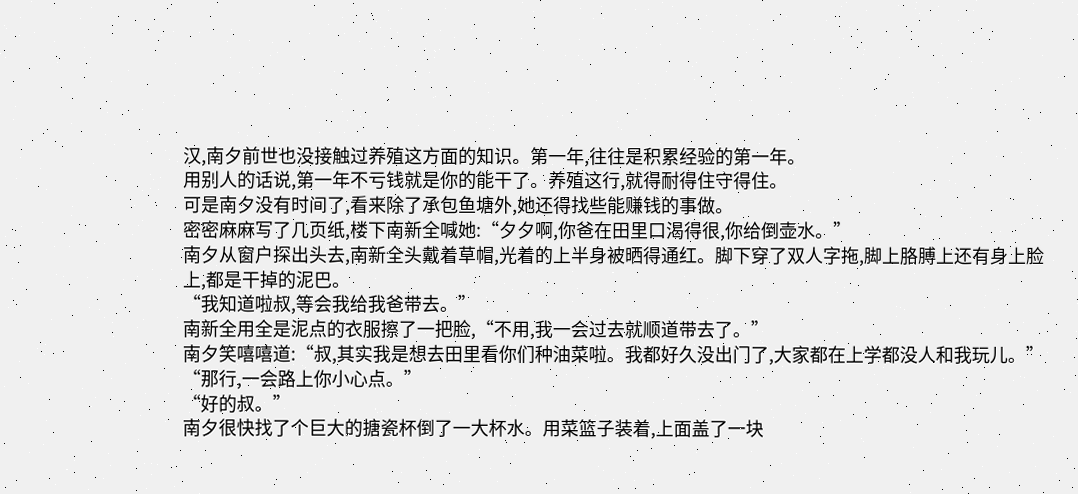汉,南夕前世也没接触过养殖这方面的知识。第一年,往往是积累经验的第一年。
用别人的话说,第一年不亏钱就是你的能干了。养殖这行,就得耐得住守得住。
可是南夕没有时间了,看来除了承包鱼塘外,她还得找些能赚钱的事做。
密密麻麻写了几页纸,楼下南新全喊她:“夕夕啊,你爸在田里口渴得很,你给倒壶水。”
南夕从窗户探出头去,南新全头戴着草帽,光着的上半身被晒得通红。脚下穿了双人字拖,脚上胳膊上还有身上脸上,都是干掉的泥巴。
“我知道啦叔,等会我给我爸带去。”
南新全用全是泥点的衣服擦了一把脸,“不用,我一会过去就顺道带去了。”
南夕笑嘻嘻道:“叔,其实我是想去田里看你们种油菜啦。我都好久没出门了,大家都在上学都没人和我玩儿。”
“那行,一会路上你小心点。”
“好的叔。”
南夕很快找了个巨大的搪瓷杯倒了一大杯水。用菜篮子装着,上面盖了一块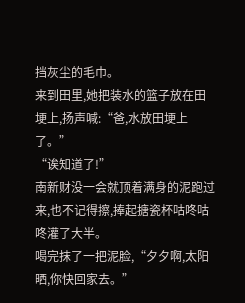挡灰尘的毛巾。
来到田里,她把装水的篮子放在田埂上,扬声喊:“爸,水放田埂上了。”
“诶知道了!”
南新财没一会就顶着满身的泥跑过来,也不记得擦,捧起搪瓷杯咕咚咕咚灌了大半。
喝完抹了一把泥脸,“夕夕啊,太阳晒,你快回家去。”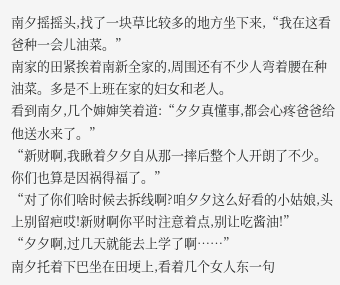南夕摇摇头,找了一块草比较多的地方坐下来,“我在这看爸种一会儿油菜。”
南家的田紧挨着南新全家的,周围还有不少人弯着腰在种油菜。多是不上班在家的妇女和老人。
看到南夕,几个婶婶笑着道:“夕夕真懂事,都会心疼爸爸给他送水来了。”
“新财啊,我瞅着夕夕自从那一摔后整个人开朗了不少。你们也算是因祸得福了。”
“对了你们啥时候去拆线啊?咱夕夕这么好看的小姑娘,头上别留疤哎!新财啊你平时注意着点,别让吃酱油!”
“夕夕啊,过几天就能去上学了啊……”
南夕托着下巴坐在田埂上,看着几个女人东一句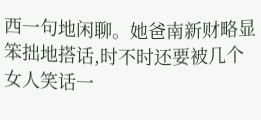西一句地闲聊。她爸南新财略显笨拙地搭话,时不时还要被几个女人笑话一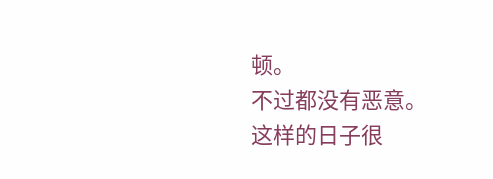顿。
不过都没有恶意。
这样的日子很